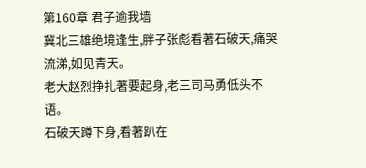第160章 君子逾我墙
冀北三雄绝境逢生,胖子张彪看著石破天,痛哭流涕,如见青天。
老大赵烈挣扎著要起身,老三司马勇低头不语。
石破天蹲下身,看著趴在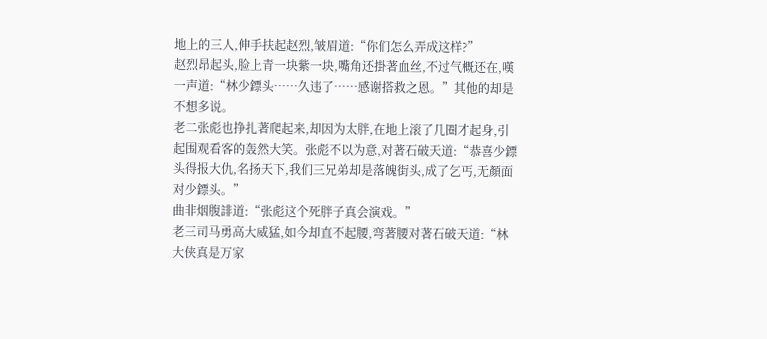地上的三人,伸手扶起赵烈,皱眉道:“你们怎么弄成这样?”
赵烈昂起头,脸上青一块紫一块,嘴角还掛著血丝,不过气概还在,嘆一声道:“林少鏢头……久违了……感谢搭救之恩。”其他的却是不想多说。
老二张彪也挣扎著爬起来,却因为太胖,在地上滚了几圈才起身,引起围观看客的轰然大笑。张彪不以为意,对著石破天道:“恭喜少鏢头得报大仇,名扬天下,我们三兄弟却是落魄街头,成了乞丐,无顏面对少鏢头。”
曲非烟腹誹道:“张彪这个死胖子真会演戏。”
老三司马勇高大威猛,如今却直不起腰,弯著腰对著石破天道:“林大侠真是万家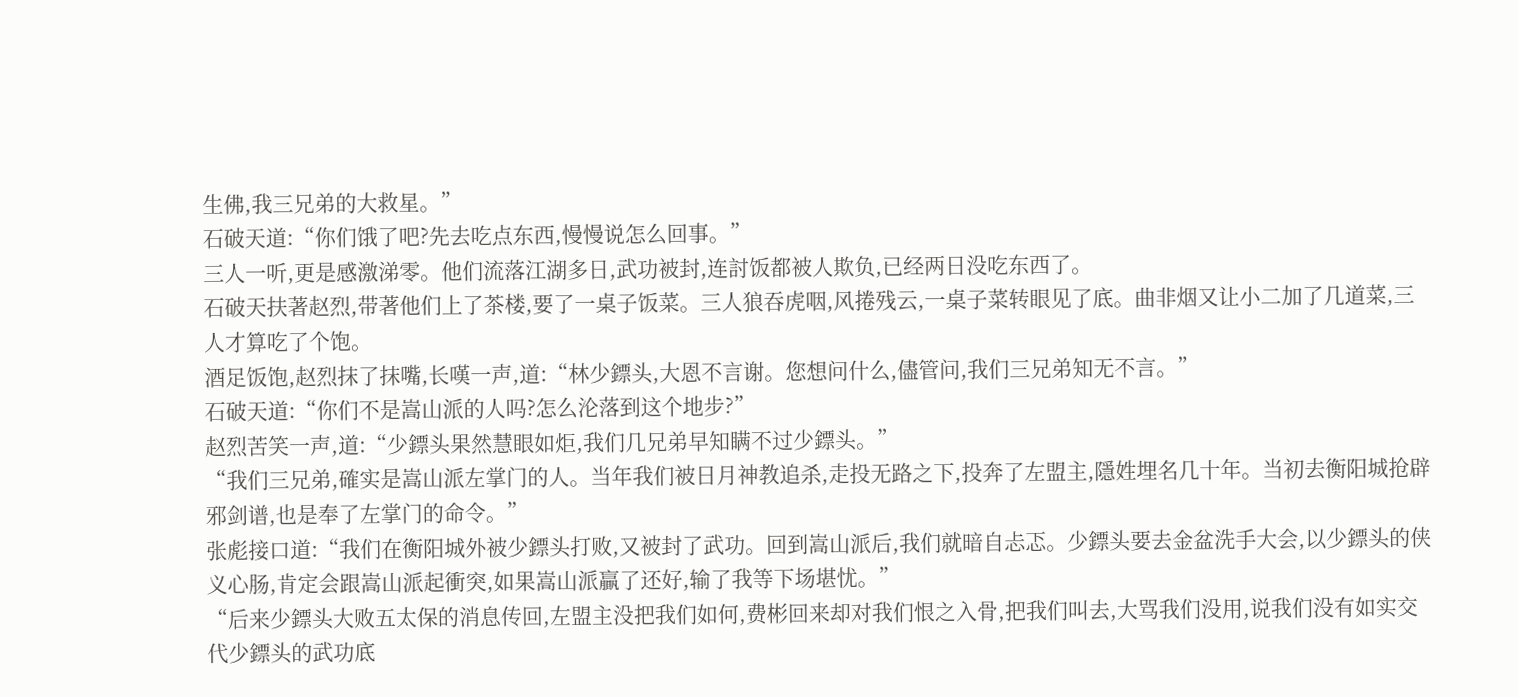生佛,我三兄弟的大救星。”
石破天道:“你们饿了吧?先去吃点东西,慢慢说怎么回事。”
三人一听,更是感激涕零。他们流落江湖多日,武功被封,连討饭都被人欺负,已经两日没吃东西了。
石破天扶著赵烈,带著他们上了茶楼,要了一桌子饭菜。三人狼吞虎咽,风捲残云,一桌子菜转眼见了底。曲非烟又让小二加了几道菜,三人才算吃了个饱。
酒足饭饱,赵烈抹了抹嘴,长嘆一声,道:“林少鏢头,大恩不言谢。您想问什么,儘管问,我们三兄弟知无不言。”
石破天道:“你们不是嵩山派的人吗?怎么沦落到这个地步?”
赵烈苦笑一声,道:“少鏢头果然慧眼如炬,我们几兄弟早知瞒不过少鏢头。”
“我们三兄弟,確实是嵩山派左掌门的人。当年我们被日月神教追杀,走投无路之下,投奔了左盟主,隱姓埋名几十年。当初去衡阳城抢辟邪剑谱,也是奉了左掌门的命令。”
张彪接口道:“我们在衡阳城外被少鏢头打败,又被封了武功。回到嵩山派后,我们就暗自忐忑。少鏢头要去金盆洗手大会,以少鏢头的侠义心肠,肯定会跟嵩山派起衝突,如果嵩山派贏了还好,输了我等下场堪忧。”
“后来少鏢头大败五太保的消息传回,左盟主没把我们如何,费彬回来却对我们恨之入骨,把我们叫去,大骂我们没用,说我们没有如实交代少鏢头的武功底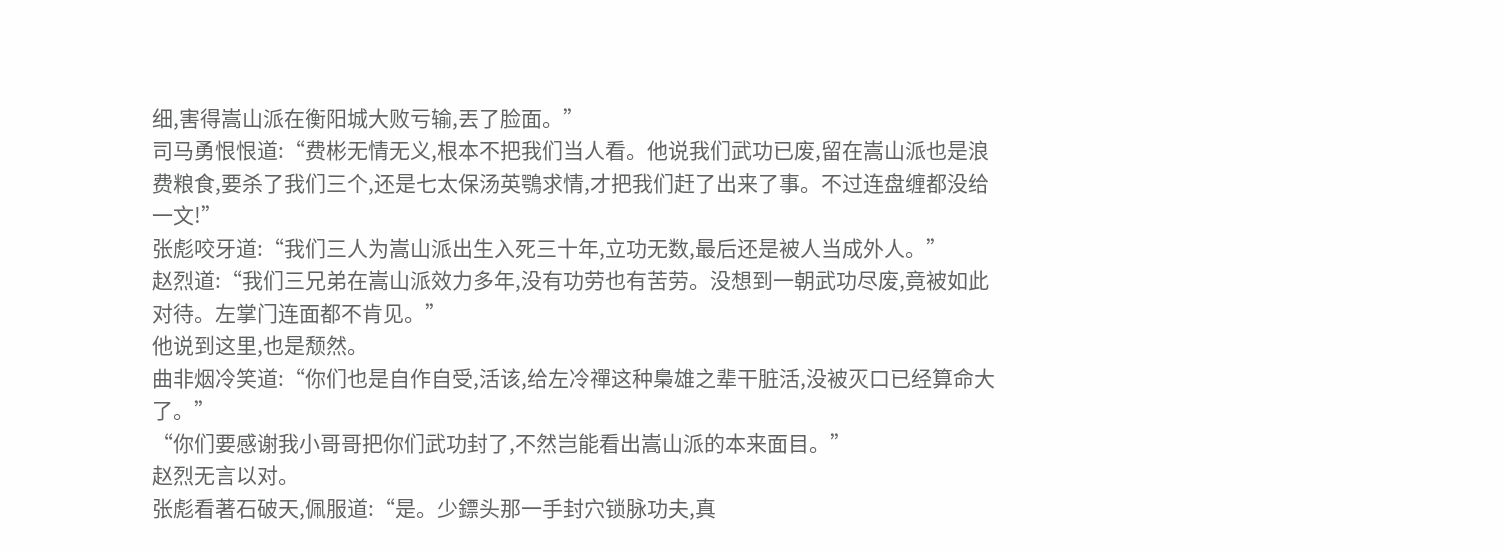细,害得嵩山派在衡阳城大败亏输,丟了脸面。”
司马勇恨恨道:“费彬无情无义,根本不把我们当人看。他说我们武功已废,留在嵩山派也是浪费粮食,要杀了我们三个,还是七太保汤英鶚求情,才把我们赶了出来了事。不过连盘缠都没给一文!”
张彪咬牙道:“我们三人为嵩山派出生入死三十年,立功无数,最后还是被人当成外人。”
赵烈道:“我们三兄弟在嵩山派效力多年,没有功劳也有苦劳。没想到一朝武功尽废,竟被如此对待。左掌门连面都不肯见。”
他说到这里,也是颓然。
曲非烟冷笑道:“你们也是自作自受,活该,给左冷禪这种梟雄之辈干脏活,没被灭口已经算命大了。”
“你们要感谢我小哥哥把你们武功封了,不然岂能看出嵩山派的本来面目。”
赵烈无言以对。
张彪看著石破天,佩服道:“是。少鏢头那一手封穴锁脉功夫,真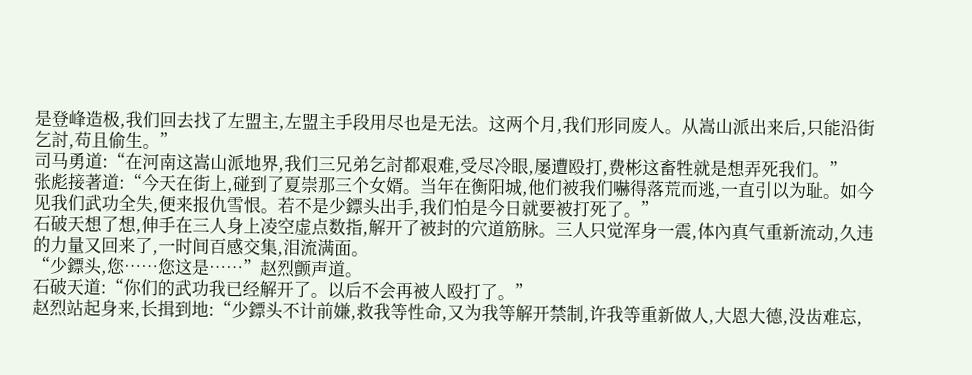是登峰造极,我们回去找了左盟主,左盟主手段用尽也是无法。这两个月,我们形同废人。从嵩山派出来后,只能沿街乞討,苟且偷生。”
司马勇道:“在河南这嵩山派地界,我们三兄弟乞討都艰难,受尽冷眼,屡遭殴打,费彬这畜牲就是想弄死我们。”
张彪接著道:“今天在街上,碰到了夏崇那三个女婿。当年在衡阳城,他们被我们嚇得落荒而逃,一直引以为耻。如今见我们武功全失,便来报仇雪恨。若不是少鏢头出手,我们怕是今日就要被打死了。”
石破天想了想,伸手在三人身上凌空虚点数指,解开了被封的穴道筋脉。三人只觉浑身一震,体內真气重新流动,久违的力量又回来了,一时间百感交集,泪流满面。
“少鏢头,您……您这是……”赵烈颤声道。
石破天道:“你们的武功我已经解开了。以后不会再被人殴打了。”
赵烈站起身来,长揖到地:“少鏢头不计前嫌,救我等性命,又为我等解开禁制,许我等重新做人,大恩大德,没齿难忘,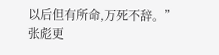以后但有所命,万死不辞。”
张彪更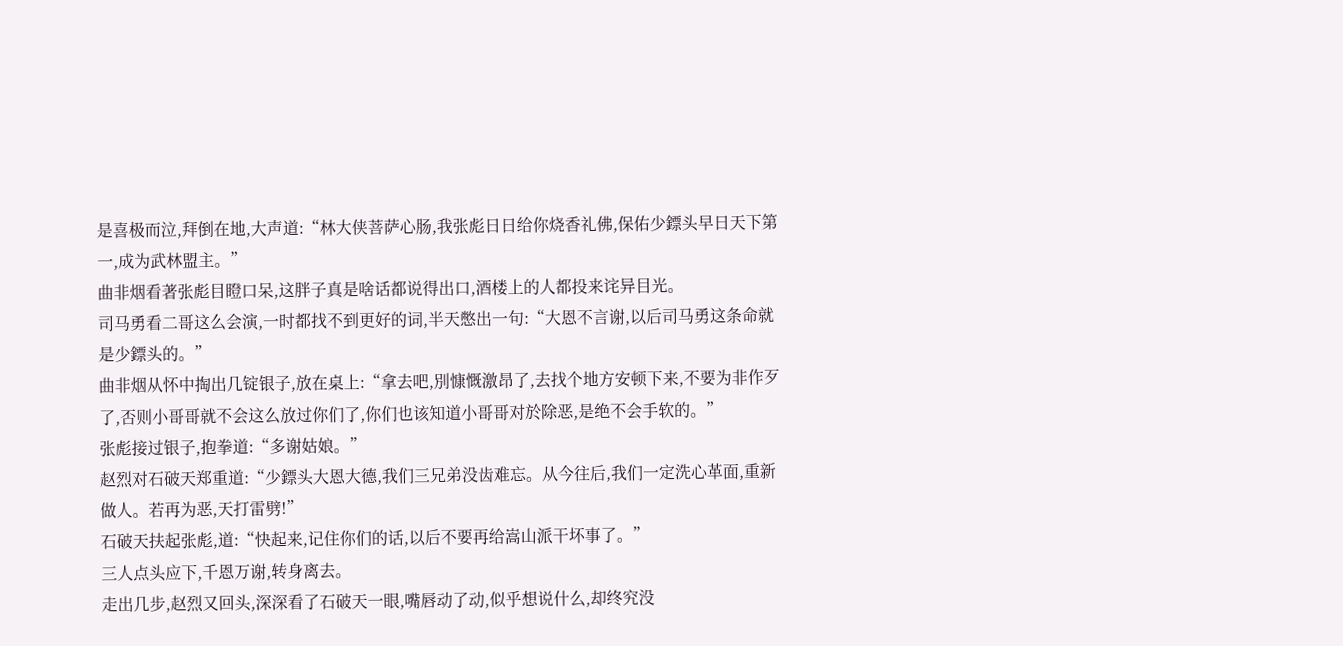是喜极而泣,拜倒在地,大声道:“林大侠菩萨心肠,我张彪日日给你烧香礼佛,保佑少鏢头早日天下第一,成为武林盟主。”
曲非烟看著张彪目瞪口呆,这胖子真是啥话都说得出口,酒楼上的人都投来诧异目光。
司马勇看二哥这么会演,一时都找不到更好的词,半天憋出一句:“大恩不言谢,以后司马勇这条命就是少鏢头的。”
曲非烟从怀中掏出几锭银子,放在桌上:“拿去吧,別慷慨激昂了,去找个地方安顿下来,不要为非作歹了,否则小哥哥就不会这么放过你们了,你们也该知道小哥哥对於除恶,是绝不会手软的。”
张彪接过银子,抱拳道:“多谢姑娘。”
赵烈对石破天郑重道:“少鏢头大恩大德,我们三兄弟没齿难忘。从今往后,我们一定洗心革面,重新做人。若再为恶,天打雷劈!”
石破天扶起张彪,道:“快起来,记住你们的话,以后不要再给嵩山派干坏事了。”
三人点头应下,千恩万谢,转身离去。
走出几步,赵烈又回头,深深看了石破天一眼,嘴唇动了动,似乎想说什么,却终究没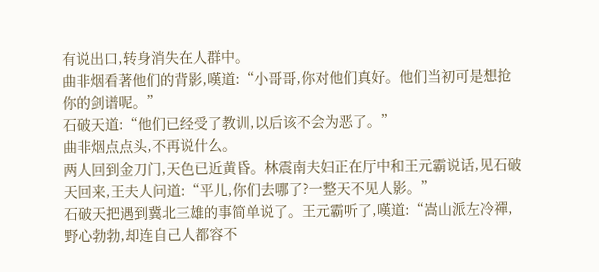有说出口,转身消失在人群中。
曲非烟看著他们的背影,嘆道:“小哥哥,你对他们真好。他们当初可是想抢你的剑谱呢。”
石破天道:“他们已经受了教训,以后该不会为恶了。”
曲非烟点点头,不再说什么。
两人回到金刀门,天色已近黄昏。林震南夫妇正在厅中和王元霸说话,见石破天回来,王夫人问道:“平儿,你们去哪了?一整天不见人影。”
石破天把遇到冀北三雄的事简单说了。王元霸听了,嘆道:“嵩山派左冷禪,野心勃勃,却连自己人都容不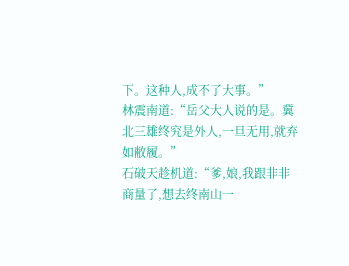下。这种人,成不了大事。”
林震南道:“岳父大人说的是。冀北三雄终究是外人,一旦无用,就弃如敝履。”
石破天趁机道:“爹,娘,我跟非非商量了,想去终南山一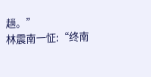趟。”
林震南一怔:“终南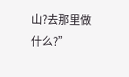山?去那里做什么?”